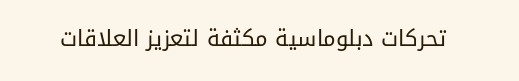تحركات دبلوماسية مكثفة لتعزيز العلاقات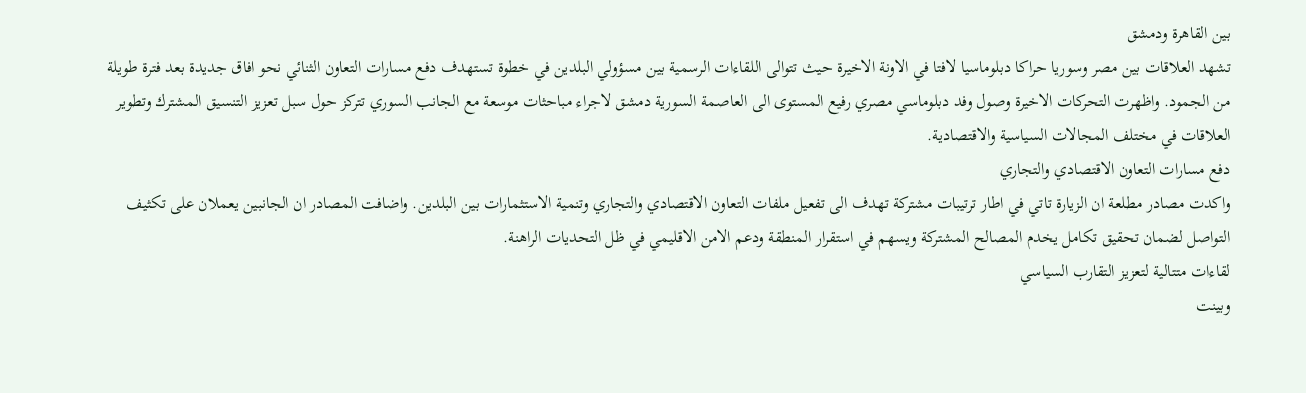بين القاهرة ودمشق
تشهد العلاقات بين مصر وسوريا حراكا دبلوماسيا لافتا في الاونة الاخيرة حيث تتوالى اللقاءات الرسمية بين مسؤولي البلدين في خطوة تستهدف دفع مسارات التعاون الثنائي نحو افاق جديدة بعد فترة طويلة من الجمود. واظهرت التحركات الاخيرة وصول وفد دبلوماسي مصري رفيع المستوى الى العاصمة السورية دمشق لاجراء مباحثات موسعة مع الجانب السوري تتركز حول سبل تعزيز التنسيق المشترك وتطوير العلاقات في مختلف المجالات السياسية والاقتصادية.
دفع مسارات التعاون الاقتصادي والتجاري
واكدت مصادر مطلعة ان الزيارة تاتي في اطار ترتيبات مشتركة تهدف الى تفعيل ملفات التعاون الاقتصادي والتجاري وتنمية الاستثمارات بين البلدين. واضافت المصادر ان الجانبين يعملان على تكثيف التواصل لضمان تحقيق تكامل يخدم المصالح المشتركة ويسهم في استقرار المنطقة ودعم الامن الاقليمي في ظل التحديات الراهنة.
لقاءات متتالية لتعزيز التقارب السياسي
وبينت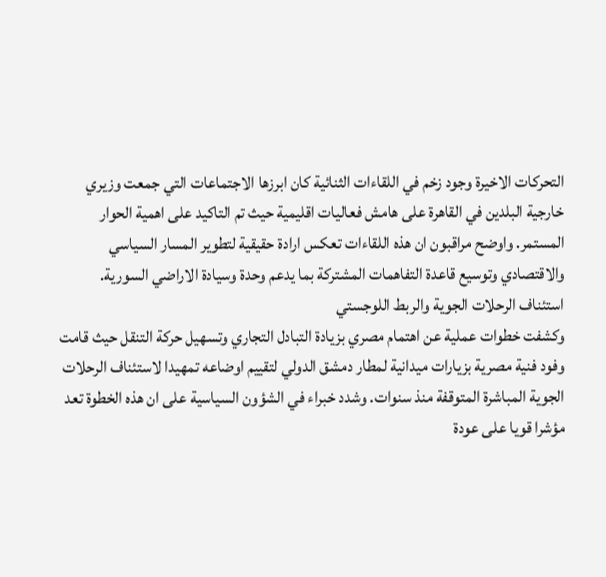التحركات الاخيرة وجود زخم في اللقاءات الثنائية كان ابرزها الاجتماعات التي جمعت وزيري خارجية البلدين في القاهرة على هامش فعاليات اقليمية حيث تم التاكيد على اهمية الحوار المستمر. واوضح مراقبون ان هذه اللقاءات تعكس ارادة حقيقية لتطوير المسار السياسي والاقتصادي وتوسيع قاعدة التفاهمات المشتركة بما يدعم وحدة وسيادة الاراضي السورية.
استئناف الرحلات الجوية والربط اللوجستي
وكشفت خطوات عملية عن اهتمام مصري بزيادة التبادل التجاري وتسهيل حركة التنقل حيث قامت وفود فنية مصرية بزيارات ميدانية لمطار دمشق الدولي لتقييم اوضاعه تمهيدا لاستئناف الرحلات الجوية المباشرة المتوقفة منذ سنوات. وشدد خبراء في الشؤون السياسية على ان هذه الخطوة تعد مؤشرا قويا على عودة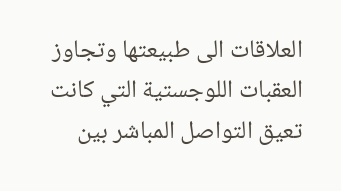العلاقات الى طبيعتها وتجاوز العقبات اللوجستية التي كانت تعيق التواصل المباشر بين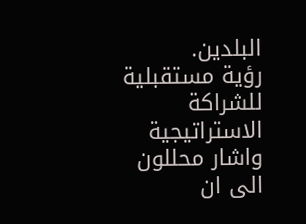البلدين.
رؤية مستقبلية للشراكة الاستراتيجية
واشار محللون الى ان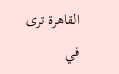القاهرة ترى في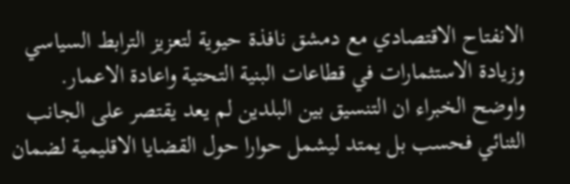الانفتاح الاقتصادي مع دمشق نافذة حيوية لتعزيز الترابط السياسي وزيادة الاستثمارات في قطاعات البنية التحتية واعادة الاعمار. واوضح الخبراء ان التنسيق بين البلدين لم يعد يقتصر على الجانب الثنائي فحسب بل يمتد ليشمل حوارا حول القضايا الاقليمية لضمان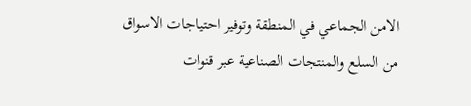الامن الجماعي في المنطقة وتوفير احتياجات الاسواق من السلع والمنتجات الصناعية عبر قنوات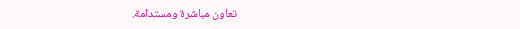تعاون مباشرة ومستدامة.